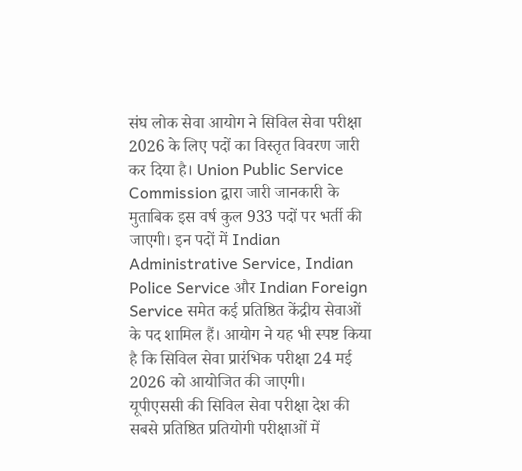संघ लोक सेवा आयोग ने सिविल सेवा परीक्षा 2026 के लिए पदों का विस्तृत विवरण जारी कर दिया है। Union Public Service Commission द्वारा जारी जानकारी के मुताबिक इस वर्ष कुल 933 पदों पर भर्ती की जाएगी। इन पदों में Indian Administrative Service, Indian Police Service और Indian Foreign Service समेत कई प्रतिष्ठित केंद्रीय सेवाओं के पद शामिल हैं। आयोग ने यह भी स्पष्ट किया है कि सिविल सेवा प्रारंभिक परीक्षा 24 मई 2026 को आयोजित की जाएगी।
यूपीएससी की सिविल सेवा परीक्षा देश की सबसे प्रतिष्ठित प्रतियोगी परीक्षाओं में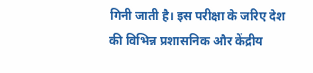गिनी जाती है। इस परीक्षा के जरिए देश की विभिन्न प्रशासनिक और केंद्रीय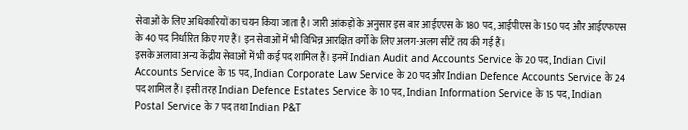सेवाओं के लिए अधिकारियों का चयन किया जाता है। जारी आंकड़ों के अनुसार इस बार आईएएस के 180 पद, आईपीएस के 150 पद और आईएफएस के 40 पद निर्धारित किए गए हैं। इन सेवाओं में भी विभिन्न आरक्षित वर्गों के लिए अलग-अलग सीटें तय की गई हैं।
इसके अलावा अन्य केंद्रीय सेवाओं में भी कई पद शामिल हैं। इनमें Indian Audit and Accounts Service के 20 पद, Indian Civil Accounts Service के 15 पद, Indian Corporate Law Service के 20 पद और Indian Defence Accounts Service के 24 पद शामिल हैं। इसी तरह Indian Defence Estates Service के 10 पद, Indian Information Service के 15 पद, Indian Postal Service के 7 पद तथा Indian P&T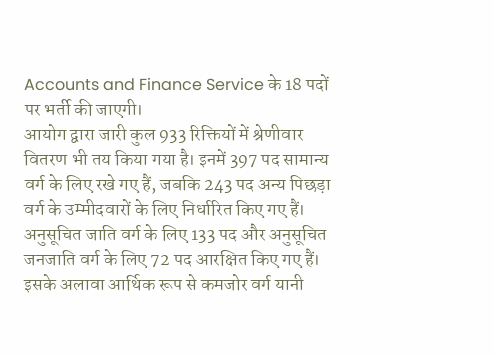Accounts and Finance Service के 18 पदों पर भर्ती की जाएगी।
आयोग द्वारा जारी कुल 933 रिक्तियों में श्रेणीवार वितरण भी तय किया गया है। इनमें 397 पद सामान्य वर्ग के लिए रखे गए हैं, जबकि 243 पद अन्य पिछड़ा वर्ग के उम्मीदवारों के लिए निर्धारित किए गए हैं। अनुसूचित जाति वर्ग के लिए 133 पद और अनुसूचित जनजाति वर्ग के लिए 72 पद आरक्षित किए गए हैं। इसके अलावा आर्थिक रूप से कमजोर वर्ग यानी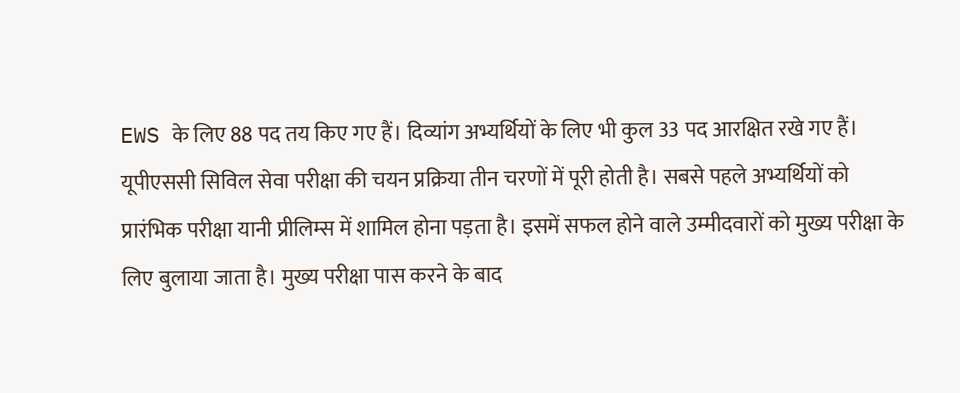EWS के लिए 88 पद तय किए गए हैं। दिव्यांग अभ्यर्थियों के लिए भी कुल 33 पद आरक्षित रखे गए हैं।
यूपीएससी सिविल सेवा परीक्षा की चयन प्रक्रिया तीन चरणों में पूरी होती है। सबसे पहले अभ्यर्थियों को प्रारंभिक परीक्षा यानी प्रीलिम्स में शामिल होना पड़ता है। इसमें सफल होने वाले उम्मीदवारों को मुख्य परीक्षा के लिए बुलाया जाता है। मुख्य परीक्षा पास करने के बाद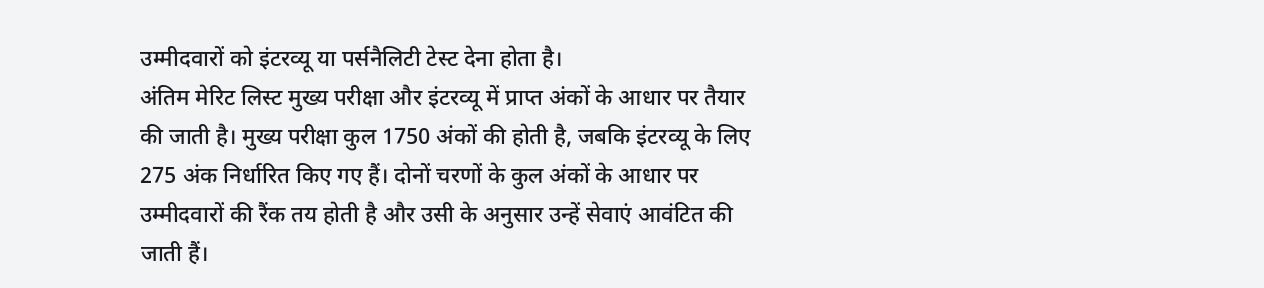उम्मीदवारों को इंटरव्यू या पर्सनैलिटी टेस्ट देना होता है।
अंतिम मेरिट लिस्ट मुख्य परीक्षा और इंटरव्यू में प्राप्त अंकों के आधार पर तैयार की जाती है। मुख्य परीक्षा कुल 1750 अंकों की होती है, जबकि इंटरव्यू के लिए 275 अंक निर्धारित किए गए हैं। दोनों चरणों के कुल अंकों के आधार पर उम्मीदवारों की रैंक तय होती है और उसी के अनुसार उन्हें सेवाएं आवंटित की जाती हैं।